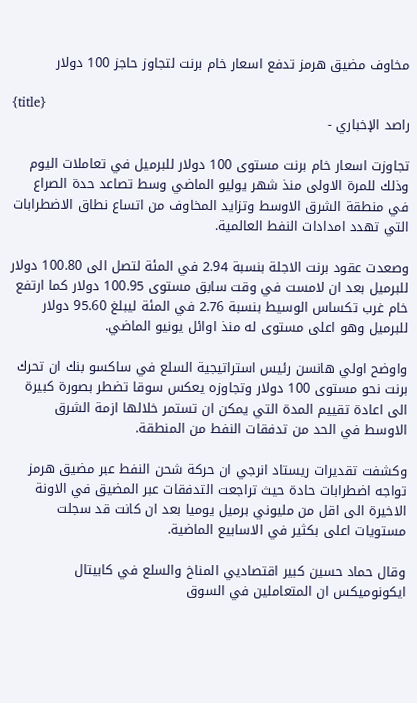مخاوف مضيق هرمز تدفع اسعار خام برنت لتجاوز حاجز 100 دولار

{title}
راصد الإخباري -

تجاوزت اسعار خام برنت مستوى 100 دولار للبرميل في تعاملات اليوم وذلك للمرة الاولى منذ شهر يوليو الماضي وسط تصاعد حدة الصراع في منطقة الشرق الاوسط وتزايد المخاوف من اتساع نطاق الاضطرابات التي تهدد امدادات النفط العالمية.

وصعدت عقود برنت الاجلة بنسبة 2.94 في المئة لتصل الى 100.80 دولار للبرميل بعد ان لامست في وقت سابق مستوى 100.95 دولار كما ارتفع خام غرب تكساس الوسيط بنسبة 2.76 في المئة ليبلغ 95.60 دولار للبرميل وهو اعلى مستوى له منذ اوائل يونيو الماضي.

واوضح اولي هانسن رئيس استراتيجية السلع في ساكسو بنك ان تحرك برنت نحو مستوى 100 دولار وتجاوزه يعكس سوقا تضطر بصورة كبيرة الى اعادة تقييم المدة التي يمكن ان تستمر خلالها ازمة الشرق الاوسط في الحد من تدفقات النفط من المنطقة.

وكشفت تقديرات ريستاد انرجي ان حركة شحن النفط عبر مضيق هرمز تواجه اضطرابات حادة حيث تراجعت التدفقات عبر المضيق في الاونة الاخيرة الى اقل من مليوني برميل يوميا بعد ان كانت قد سجلت مستويات اعلى بكثير في الاسابيع الماضية.

وقال حماد حسين كبير اقتصاديي المناخ والسلع في كابيتال ايكونوميكس ان المتعاملين في السوق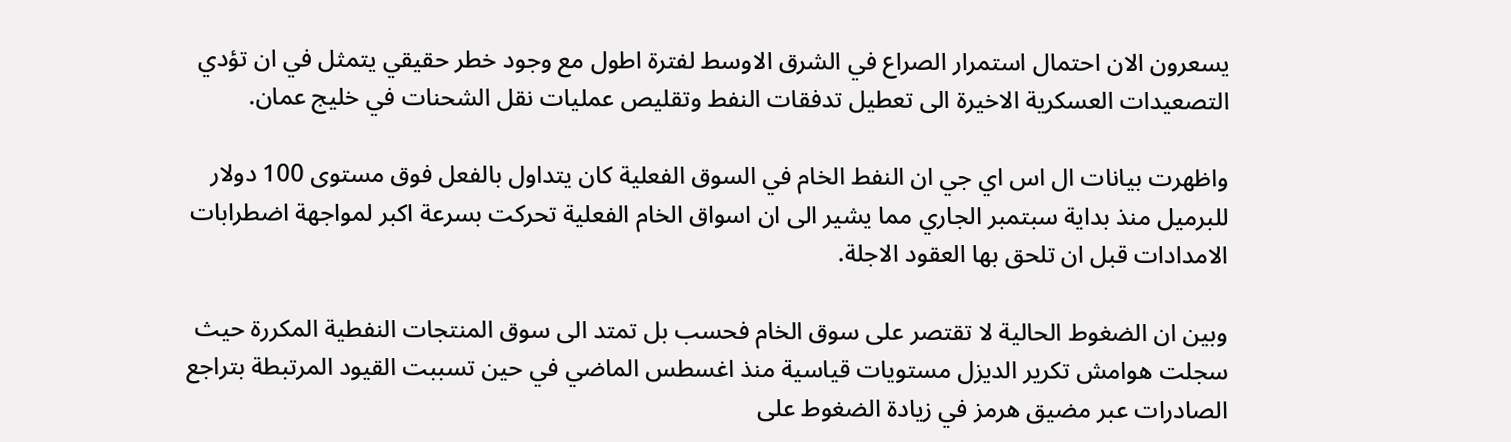يسعرون الان احتمال استمرار الصراع في الشرق الاوسط لفترة اطول مع وجود خطر حقيقي يتمثل في ان تؤدي التصعيدات العسكرية الاخيرة الى تعطيل تدفقات النفط وتقليص عمليات نقل الشحنات في خليج عمان.

واظهرت بيانات ال اس اي جي ان النفط الخام في السوق الفعلية كان يتداول بالفعل فوق مستوى 100 دولار للبرميل منذ بداية سبتمبر الجاري مما يشير الى ان اسواق الخام الفعلية تحركت بسرعة اكبر لمواجهة اضطرابات الامدادات قبل ان تلحق بها العقود الاجلة.

وبين ان الضغوط الحالية لا تقتصر على سوق الخام فحسب بل تمتد الى سوق المنتجات النفطية المكررة حيث سجلت هوامش تكرير الديزل مستويات قياسية منذ اغسطس الماضي في حين تسببت القيود المرتبطة بتراجع الصادرات عبر مضيق هرمز في زيادة الضغوط على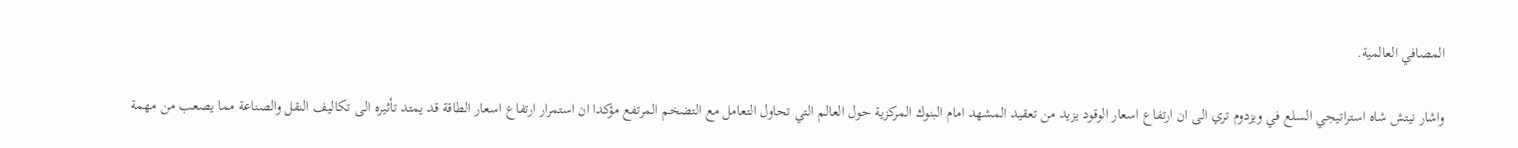المصافي العالمية.

واشار نيتش شاه استراتيجي السلع في ويزدوم تري الى ان ارتفاع اسعار الوقود يزيد من تعقيد المشهد امام البنوك المركزية حول العالم التي تحاول التعامل مع التضخم المرتفع مؤكدا ان استمرار ارتفاع اسعار الطاقة قد يمتد تأثيره الى تكاليف النقل والصناعة مما يصعب من مهمة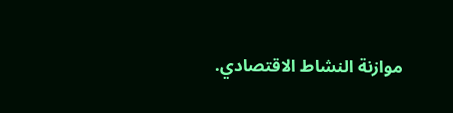موازنة النشاط الاقتصادي.